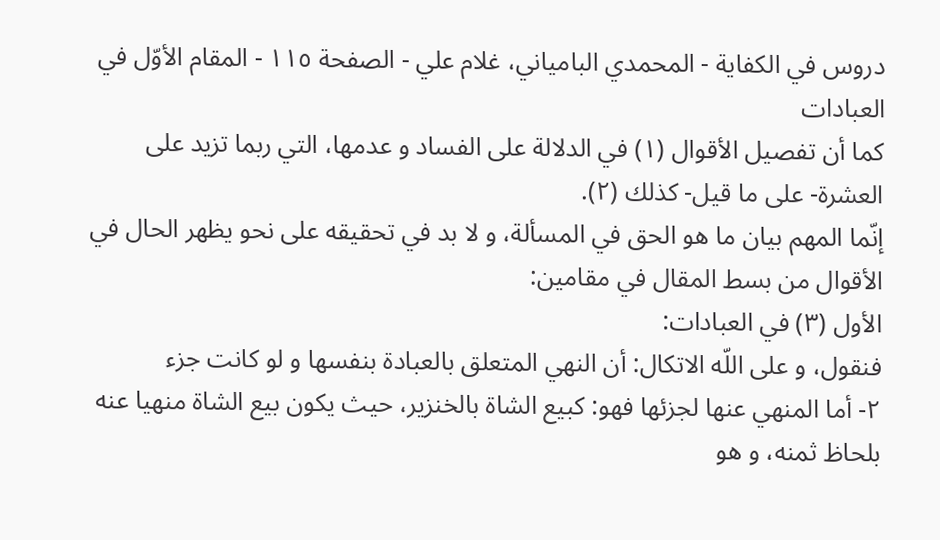دروس في الكفاية - المحمدي البامياني، غلام علي - الصفحة ١١٥ - المقام الأوّل في العبادات
كما أن تفصيل الأقوال (١) في الدلالة على الفساد و عدمها، التي ربما تزيد على العشرة- على ما قيل- كذلك (٢).
إنّما المهم بيان ما هو الحق في المسألة، و لا بد في تحقيقه على نحو يظهر الحال في الأقوال من بسط المقال في مقامين:
الأول (٣) في العبادات:
فنقول، و على اللّه الاتكال: أن النهي المتعلق بالعبادة بنفسها و لو كانت جزء
٢- أما المنهي عنها لجزئها فهو: كبيع الشاة بالخنزير، حيث يكون بيع الشاة منهيا عنه بلحاظ ثمنه، و هو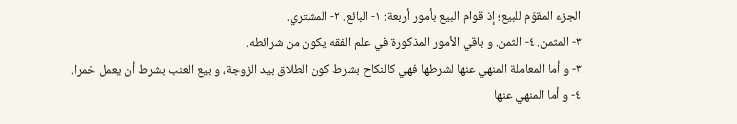الجزء المقوّم للبيع؛ إذ قوام البيع بأمور أربعة: ١- البائع. ٢- المشتري.
٣- المثمن. ٤- الثمن. و باقي الأمور المذكورة في علم الفقه يكون من شرائطه.
٣- و أما المعاملة المنهي عنها لشرطها فهي كالنكاح بشرط كون الطلاق بيد الزوجة، و بيع العنب بشرط أن يعمل خمرا.
٤- و أما المنهي عنها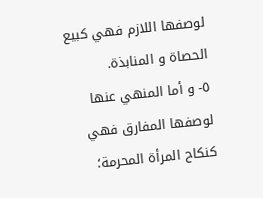لوصفها اللازم فهي كبيع الحصاة و المنابذة.
٥- و أما المنهي عنها لوصفها المفارق فهي كنكاح المرأة المحرمة؛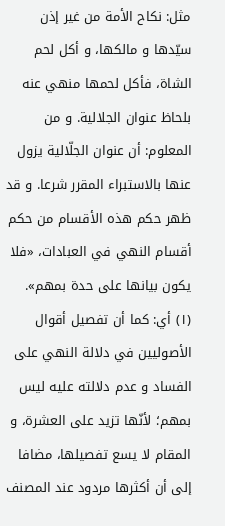مثل: نكاح الأمة من غير إذن سيّدها و مالكها، و أكل لحم الشاة، فأكل لحمها منهي عنه بلحاظ عنوان الجلالية. و من المعلوم: أن عنوان الجلّالية يزول عنها بالاستبراء المقرر شرعا. و قد ظهر حكم هذه الأقسام من حكم أقسام النهي في العبادات، «فلا يكون بيانها على حدة بمهم».
(١) أي: كما أن تفصيل أقوال الأصوليين في دلالة النهي على الفساد و عدم دلالته عليه ليس بمهم؛ لأنّها تزيد على العشرة، و المقام لا يسع تفصيلها، مضافا إلى أن أكثرها مردود عند المصنف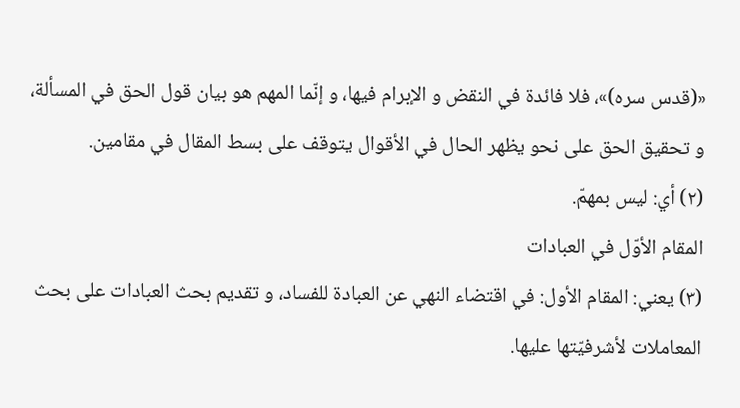«(قدس سره)»، فلا فائدة في النقض و الإبرام فيها، و إنّما المهم هو بيان قول الحق في المسألة، و تحقيق الحق على نحو يظهر الحال في الأقوال يتوقف على بسط المقال في مقامين.
(٢) أي: ليس بمهمّ.
المقام الأوّل في العبادات
(٣) يعني: المقام الأول: في اقتضاء النهي عن العبادة للفساد، و تقديم بحث العبادات على بحث المعاملات لأشرفيّتها عليها.